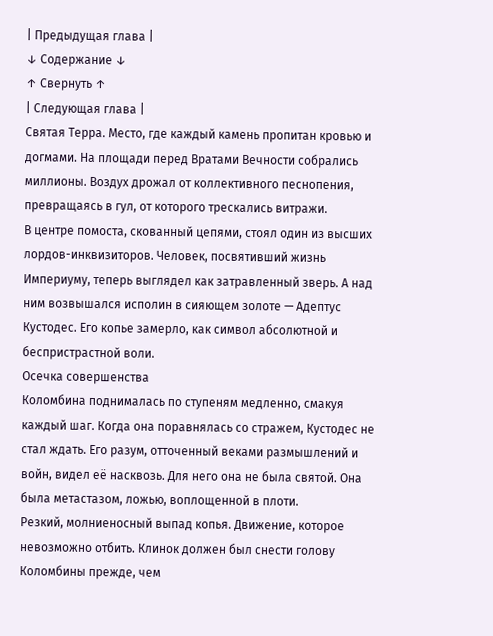| Предыдущая глава |
↓ Содержание ↓
↑ Свернуть ↑
| Следующая глава |
Святая Терра. Место, где каждый камень пропитан кровью и догмами. На площади перед Вратами Вечности собрались миллионы. Воздух дрожал от коллективного песнопения, превращаясь в гул, от которого трескались витражи.
В центре помоста, скованный цепями, стоял один из высших лордов-инквизиторов. Человек, посвятивший жизнь Империуму, теперь выглядел как затравленный зверь. А над ним возвышался исполин в сияющем золоте — Адептус Кустодес. Его копье замерло, как символ абсолютной и беспристрастной воли.
Осечка совершенства
Коломбина поднималась по ступеням медленно, смакуя каждый шаг. Когда она поравнялась со стражем, Кустодес не стал ждать. Его разум, отточенный веками размышлений и войн, видел её насквозь. Для него она не была святой. Она была метастазом, ложью, воплощенной в плоти.
Резкий, молниеносный выпад копья. Движение, которое невозможно отбить. Клинок должен был снести голову Коломбины прежде, чем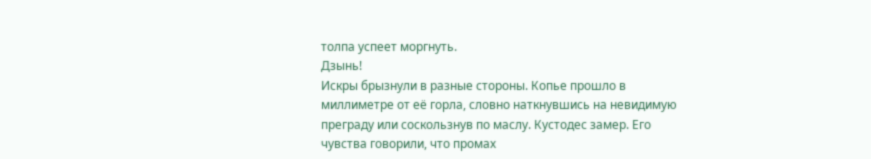толпа успеет моргнуть.
Дзынь!
Искры брызнули в разные стороны. Копье прошло в миллиметре от её горла, словно наткнувшись на невидимую преграду или соскользнув по маслу. Кустодес замер. Его чувства говорили, что промах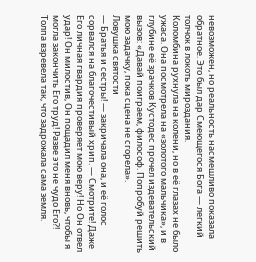невозможен, но реальность насмешливо показала обратное. Это был дар Смеющегося Бога — легкий толчок в локоть мироздания.
Коломбина рухнула на колени, но в её глазах не было ужаса. Она посмотрела на «золотого мальчика», и в глубине её зрачков Кустодес прочел издевательский вызов: «Давай поиграем, философ. Попробуй решить мою задачку, пока сцена не сгорела».
Ловушка святости
— Братья и сестры! — закричала она, и её голос сорвался на благочестивый хрип. — Смотрите! Даже Его личная гвардия проверяет мою веру! Но Он отвел удар! Он милостив, Он пощадил меня вновь, чтобы я могла закончить Его труд! Разве это не чудо Его?!
Толпа взревела так, что задрожала сама земля.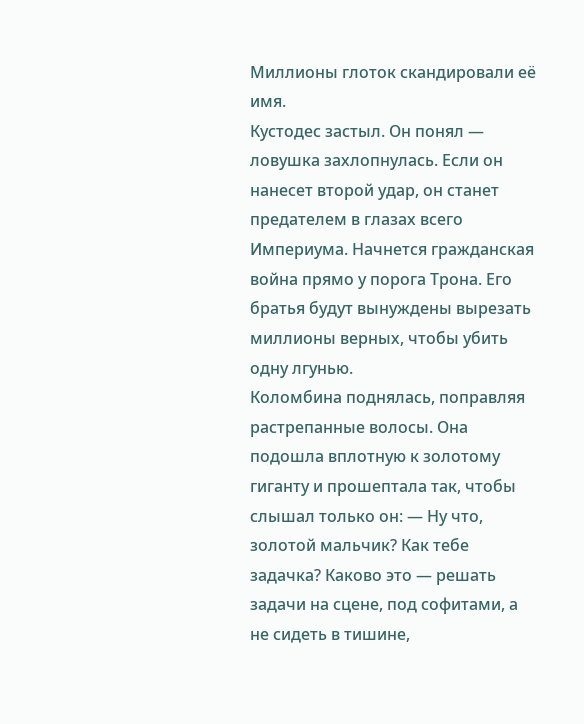Миллионы глоток скандировали её имя.
Кустодес застыл. Он понял — ловушка захлопнулась. Если он нанесет второй удар, он станет предателем в глазах всего Империума. Начнется гражданская война прямо у порога Трона. Его братья будут вынуждены вырезать миллионы верных, чтобы убить одну лгунью.
Коломбина поднялась, поправляя растрепанные волосы. Она подошла вплотную к золотому гиганту и прошептала так, чтобы слышал только он: — Ну что, золотой мальчик? Как тебе задачка? Каково это — решать задачи на сцене, под софитами, а не сидеть в тишине,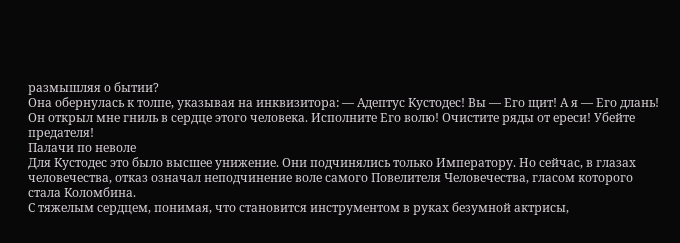размышляя о бытии?
Она обернулась к толпе, указывая на инквизитора: — Адептус Кустодес! Вы — Его щит! А я — Его длань! Он открыл мне гниль в сердце этого человека. Исполните Его волю! Очистите ряды от ереси! Убейте предателя!
Палачи по неволе
Для Кустодес это было высшее унижение. Они подчинялись только Императору. Но сейчас, в глазах человечества, отказ означал неподчинение воле самого Повелителя Человечества, гласом которого стала Коломбина.
С тяжелым сердцем, понимая, что становится инструментом в руках безумной актрисы,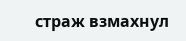страж взмахнул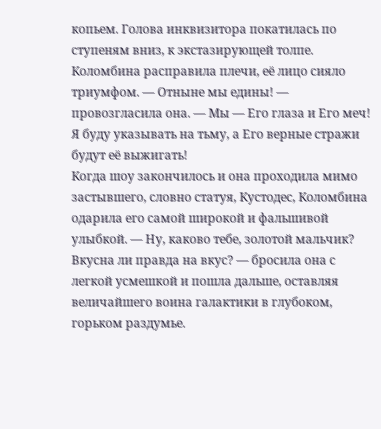копьем. Голова инквизитора покатилась по ступеням вниз, к экстазирующей толпе.
Коломбина расправила плечи, её лицо сияло триумфом. — Отныне мы едины! — провозгласила она. — Мы — Его глаза и Его меч! Я буду указывать на тьму, а Его верные стражи будут её выжигать!
Когда шоу закончилось и она проходила мимо застывшего, словно статуя, Кустодес, Коломбина одарила его самой широкой и фальшивой улыбкой. — Ну, каково тебе, золотой мальчик? Вкусна ли правда на вкус? — бросила она с легкой усмешкой и пошла дальше, оставляя величайшего воина галактики в глубоком, горьком раздумье.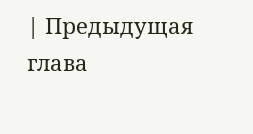| Предыдущая глава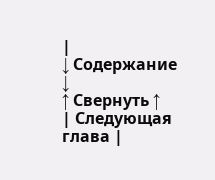|
↓ Содержание ↓
↑ Свернуть ↑
| Следующая глава |